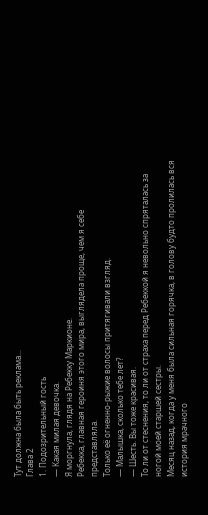Тут должна была быть реклама...
Глава 2
1. Подозрительный гость
— Какая милая девочка.
Я моргнула, глядя на Ребекку Маркионе.
Ребекка, главная героиня этого мира, выглядела проще, чем я себе представляла.
Только её огненно-рыжие волосы притягивали взгляд.
— Малышка, сколько тебе лет?
— Шесть. Вы тоже красивая.
То ли от стеснения, то ли от страха перед Ребеккой я невольно спряталась за ногой моей старшей сестры.
Месяц назад, когда у меня была сильная горячка, в голову будто пролилась вся история мрачного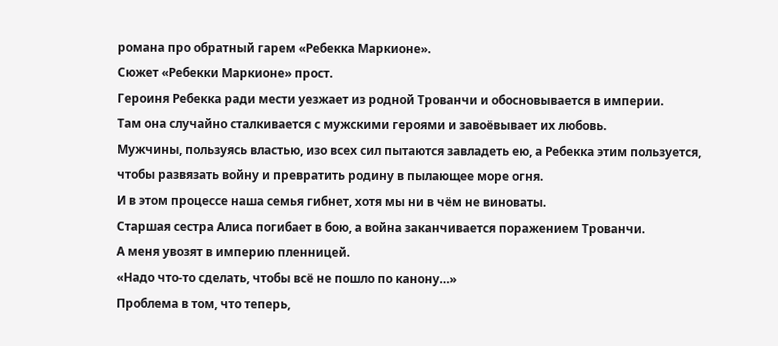романа про обратный гарем «Ребекка Маркионе».
Сюжет «Ребекки Маркионе» прост.
Героиня Ребекка ради мести уезжает из родной Трованчи и обосновывается в империи.
Там она случайно сталкивается с мужскими героями и завоёвывает их любовь.
Мужчины, пользуясь властью, изо всех сил пытаются завладеть ею, а Ребекка этим пользуется, чтобы развязать войну и превратить родину в пылающее море огня.
И в этом процессе наша семья гибнет, хотя мы ни в чём не виноваты.
Старшая сестра Алиса погибает в бою, а война заканчивается поражением Трованчи.
А меня увозят в империю пленницей.
«Надо что-то сделать, чтобы всё не пошло по канону…»
Проблема в том, что теперь,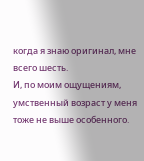когда я знаю оригинал, мне всего шесть.
И, по моим ощущениям, умственный возраст у меня тоже не выше особенного.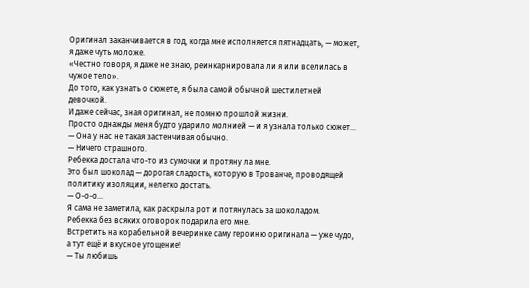Оригинал заканчивается в год, когда мне исполняется пятнадцать, — может, я даже чуть моложе.
«Честно говоря, я даже не знаю, реинкарнировала ли я или вселилась в чужое тело».
До того, как узнать о сюжете, я была самой обычной шестилетней девочкой.
И даже сейчас, зная оригинал, не помню прошлой жизни.
Просто однажды меня будто ударило молнией — и я узнала только сюжет…
— Она у нас не такая застенчивая обычно.
— Ничего страшного.
Ребекка достала что-то из сумочки и протяну ла мне.
Это был шоколад — дорогая сладость, которую в Трованче, проводящей политику изоляции, нелегко достать.
— О-о-о…
Я сама не заметила, как раскрыла рот и потянулась за шоколадом.
Ребекка без всяких оговорок подарила его мне.
Встретить на корабельной вечеринке саму героиню оригинала — уже чудо, а тут ещё и вкусное угощение!
— Ты любишь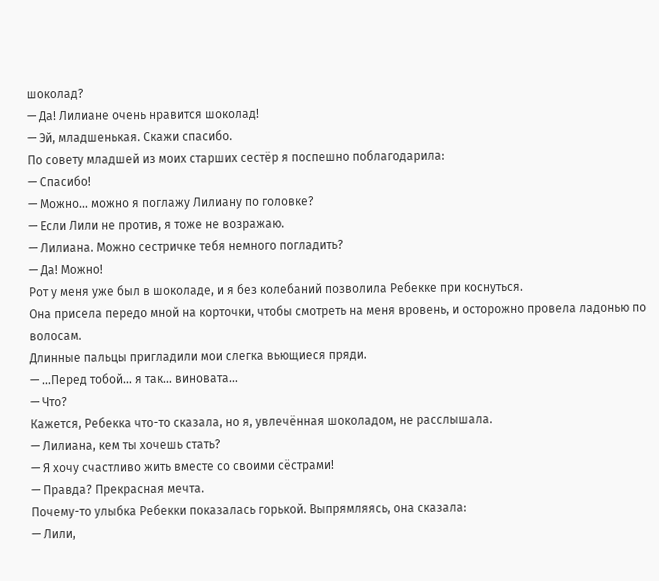шоколад?
— Да! Лилиане очень нравится шоколад!
— Эй, младшенькая. Скажи спасибо.
По совету младшей из моих старших сестёр я поспешно поблагодарила:
— Спасибо!
— Можно… можно я поглажу Лилиану по головке?
— Если Лили не против, я тоже не возражаю.
— Лилиана. Можно сестричке тебя немного погладить?
— Да! Можно!
Рот у меня уже был в шоколаде, и я без колебаний позволила Ребекке при коснуться.
Она присела передо мной на корточки, чтобы смотреть на меня вровень, и осторожно провела ладонью по волосам.
Длинные пальцы пригладили мои слегка вьющиеся пряди.
— …Перед тобой… я так… виновата…
— Что?
Кажется, Ребекка что-то сказала, но я, увлечённая шоколадом, не расслышала.
— Лилиана, кем ты хочешь стать?
— Я хочу счастливо жить вместе со своими сёстрами!
— Правда? Прекрасная мечта.
Почему-то улыбка Ребекки показалась горькой. Выпрямляясь, она сказала:
— Лили,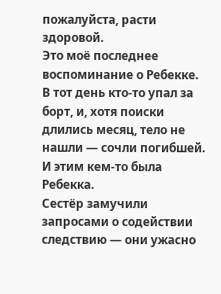пожалуйста, расти здоровой.
Это моё последнее воспоминание о Ребекке.
В тот день кто-то упал за борт, и, хотя поиски длились месяц, тело не нашли — сочли погибшей.
И этим кем-то была Ребекка.
Сестёр замучили запросами о содействии следствию — они ужасно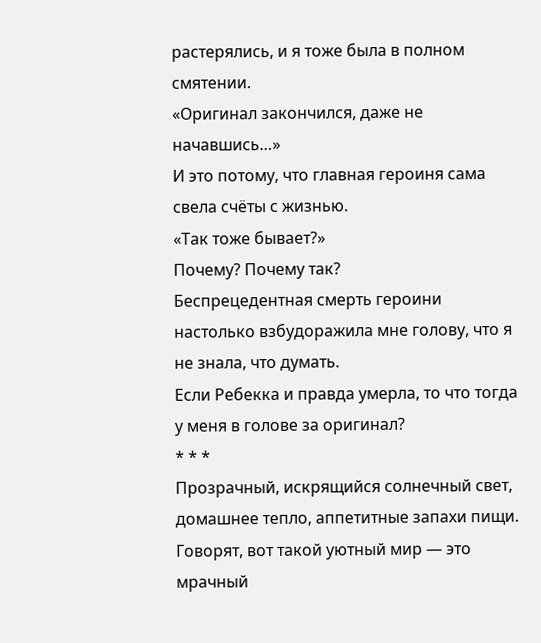растерялись, и я тоже была в полном смятении.
«Оригинал закончился, даже не начавшись…»
И это потому, что главная героиня сама свела счёты с жизнью.
«Так тоже бывает?»
Почему? Почему так?
Беспрецедентная смерть героини настолько взбудоражила мне голову, что я не знала, что думать.
Если Ребекка и правда умерла, то что тогда у меня в голове за оригинал?
* * *
Прозрачный, искрящийся солнечный свет, домашнее тепло, аппетитные запахи пищи.
Говорят, вот такой уютный мир — это мрачный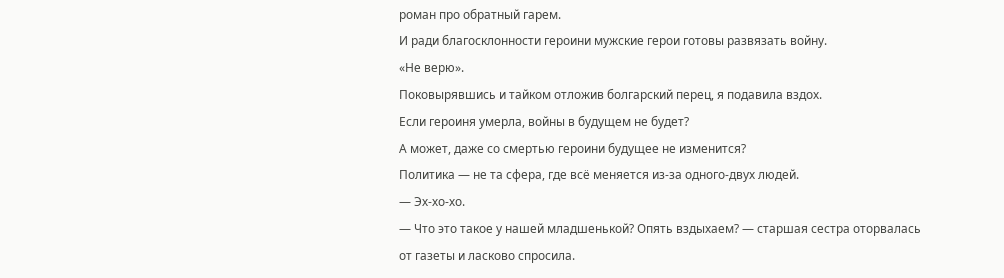роман про обратный гарем.
И ради благосклонности героини мужские герои готовы развязать войну.
«Не верю».
Поковырявшись и тайком отложив болгарский перец, я подавила вздох.
Если героиня умерла, войны в будущем не будет?
А может, даже со смертью героини будущее не изменится?
Политика — не та сфера, где всё меняется из-за одного-двух людей.
— Эх-хо-хо.
— Что это такое у нашей младшенькой? Опять вздыхаем? — старшая сестра оторвалась от газеты и ласково спросила.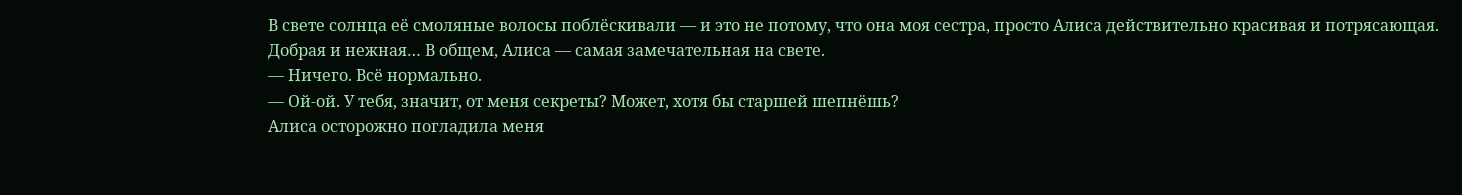В свете солнца её смоляные волосы поблёскивали — и это не потому, что она моя сестра, просто Алиса действительно красивая и потрясающая.
Добрая и нежная… В общем, Алиса — самая замечательная на свете.
— Ничего. Всё нормально.
— Ой-ой. У тебя, значит, от меня секреты? Может, хотя бы старшей шепнёшь?
Алиса осторожно погладила меня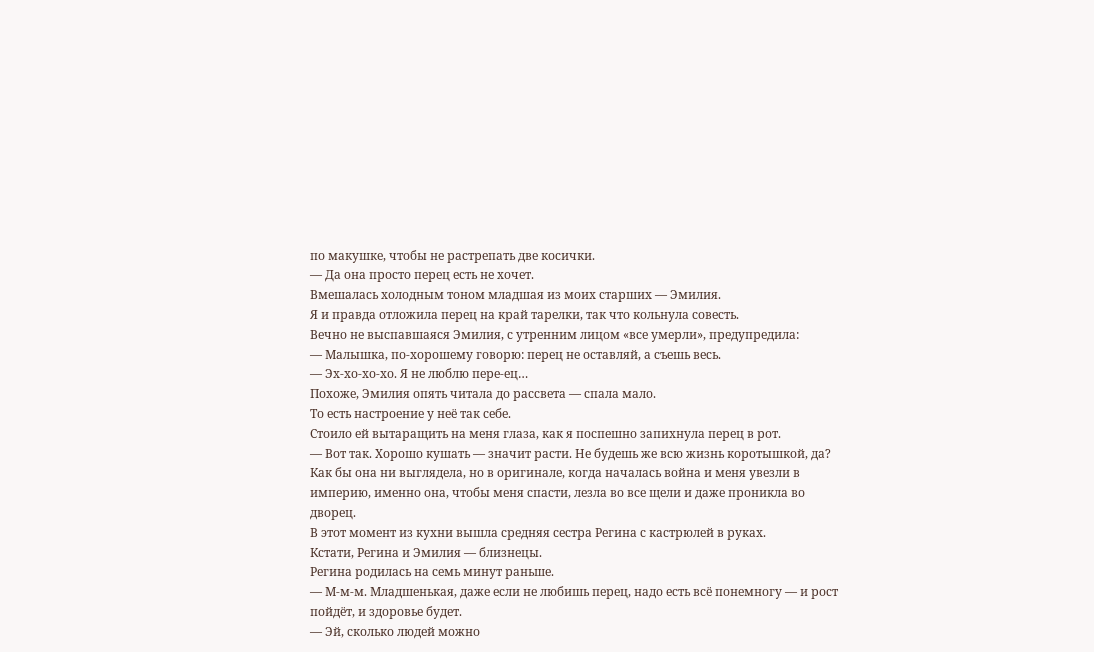по макушке, чтобы не растрепать две косички.
— Да она просто перец есть не хочет.
Вмешалась холодным тоном младшая из моих старших — Эмилия.
Я и правда отложила перец на край тарелки, так что кольнула совесть.
Вечно не выспавшаяся Эмилия, с утренним лицом «все умерли», предупредила:
— Малышка, по-хорошему говорю: перец не оставляй, а съешь весь.
— Эх-хо-хо-хо. Я не люблю пере-ец…
Похоже, Эмилия опять читала до рассвета — спала мало.
То есть настроение у неё так себе.
Стоило ей вытаращить на меня глаза, как я поспешно запихнула перец в рот.
— Вот так. Хорошо кушать — значит расти. Не будешь же всю жизнь коротышкой, да?
Как бы она ни выглядела, но в оригинале, когда началась война и меня увезли в империю, именно она, чтобы меня спасти, лезла во все щели и даже проникла во дворец.
В этот момент из кухни вышла средняя сестра Регина с кастрюлей в руках.
Кстати, Регина и Эмилия — близнецы.
Регина родилась на семь минут раньше.
— М-м-м. Младшенькая, даже если не любишь перец, надо есть всё понемногу — и рост пойдёт, и здоровье будет.
— Эй, сколько людей можно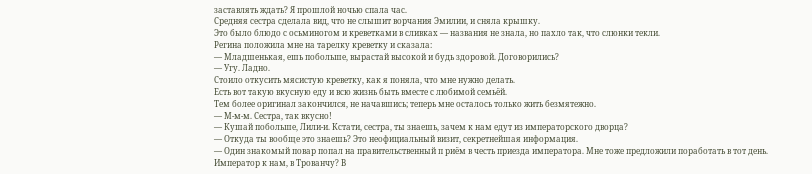заставлять ждать? Я прошлой ночью спала час.
Средняя сестра сделала вид, что не слышит ворчания Эмилии, и сняла крышку.
Это было блюдо с осьминогом и креветками в сливках — названия не знала, но пахло так, что слюнки текли.
Регина положила мне на тарелку креветку и сказала:
— Младшенькая, ешь побольше, вырастай высокой и будь здоровой. Договорились?
— Угу. Ладно.
Стоило откусить мясистую креветку, как я поняла, что мне нужно делать.
Есть вот такую вкусную еду и всю жизнь быть вместе с любимой семьёй.
Тем более оригинал закончился, не начавшись; теперь мне осталось только жить безмятежно.
— М-м-м. Сестра, так вкусно!
— Кушай побольше, Лили-и. Кстати, сестра, ты знаешь, зачем к нам едут из императорского дворца?
— Откуда ты вообще это знаешь? Это неофициальный визит, секретнейшая информация.
— Один знакомый повар попал на правительственный п риём в честь приезда императора. Мне тоже предложили поработать в тот день.
Император к нам, в Трованчу? В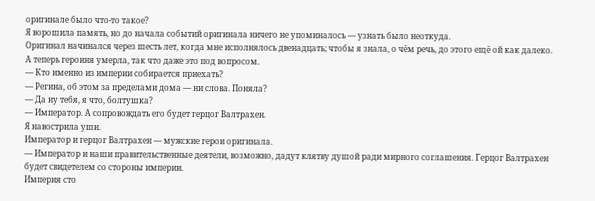оригинале было что-то такое?
Я ворошила память, но до начала событий оригинала ничего не упоминалось — узнать было неоткуда.
Оригинал начинался через шесть лет, когда мне исполнялось двенадцать; чтобы я знала, о чём речь, до этого ещё ой как далеко.
А теперь героиня умерла, так что даже это под вопросом.
— Кто именно из империи собирается приехать?
— Регина, об этом за пределами дома — ни слова. Поняла?
— Да ну тебя, я что, болтушка?
— Император. А сопровождать его будет герцог Валтрахен.
Я навострила уши.
Император и герцог Валтрахен — мужские герои оригинала.
— Император и наши правительственные деятели, возможно, дадут клятву душой ради мирного соглашения. Герцог Валтрахен будет свидетелем со стороны империи.
Империя сто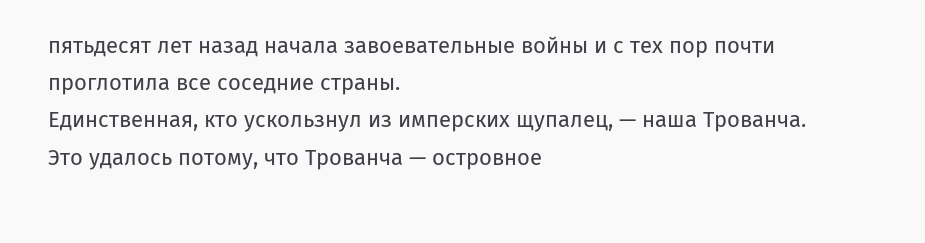пятьдесят лет назад начала завоевательные войны и с тех пор почти проглотила все соседние страны.
Единственная, кто ускользнул из имперских щупалец, — наша Трованча.
Это удалось потому, что Трованча — островное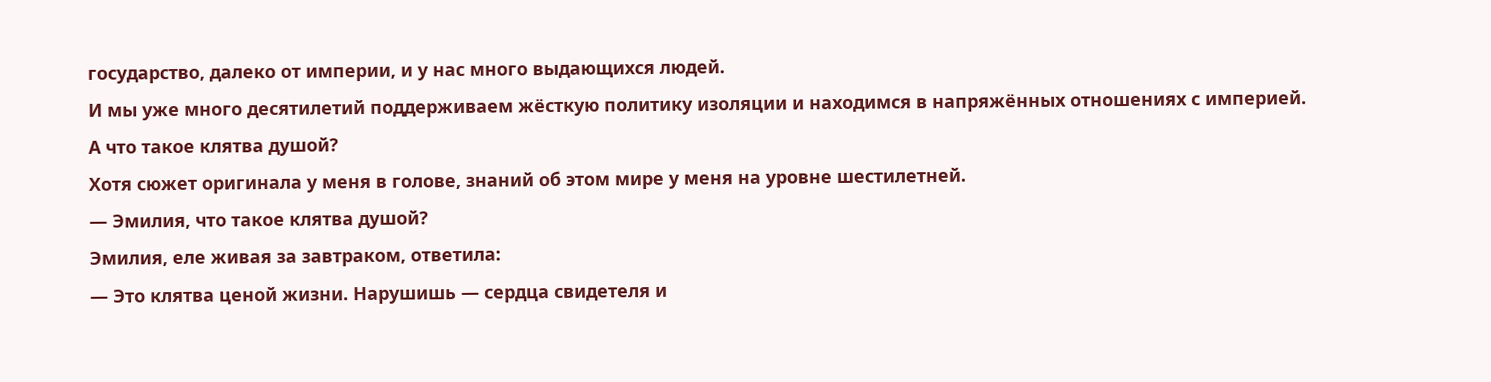государство, далеко от империи, и у нас много выдающихся людей.
И мы уже много десятилетий поддерживаем жёсткую политику изоляции и находимся в напряжённых отношениях с империей.
А что такое клятва душой?
Хотя сюжет оригинала у меня в голове, знаний об этом мире у меня на уровне шестилетней.
— Эмилия, что такое клятва душой?
Эмилия, еле живая за завтраком, ответила:
— Это клятва ценой жизни. Нарушишь — сердца свидетеля и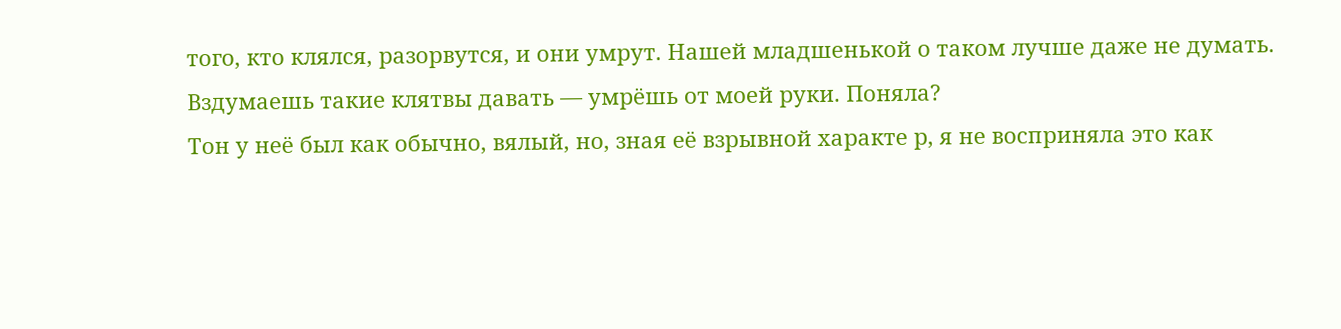того, кто клялся, разорвутся, и они умрут. Нашей младшенькой о таком лучше даже не думать. Вздумаешь такие клятвы давать — умрёшь от моей руки. Поняла?
Тон у неё был как обычно, вялый, но, зная её взрывной характе р, я не восприняла это как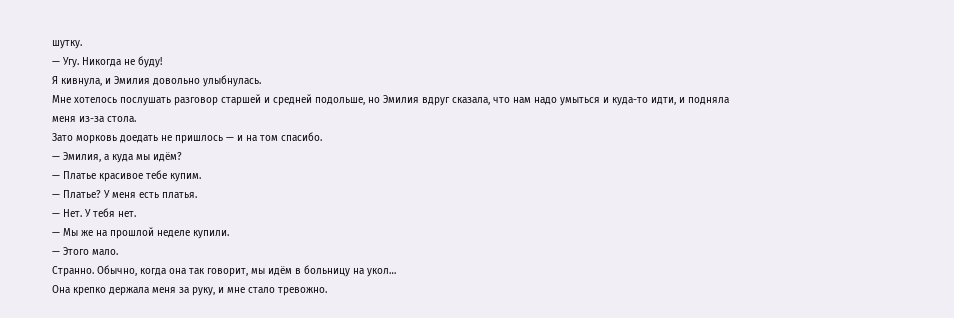шутку.
— Угу. Никогда не буду!
Я кивнула, и Эмилия довольно улыбнулась.
Мне хотелось послушать разговор старшей и средней подольше, но Эмилия вдруг сказала, что нам надо умыться и куда-то идти, и подняла меня из-за стола.
Зато морковь доедать не пришлось — и на том спасибо.
— Эмилия, а куда мы идём?
— Платье красивое тебе купим.
— Платье? У меня есть платья.
— Нет. У тебя нет.
— Мы же на прошлой неделе купили.
— Этого мало.
Странно. Обычно, когда она так говорит, мы идём в больницу на укол…
Она крепко держала меня за руку, и мне стало тревожно.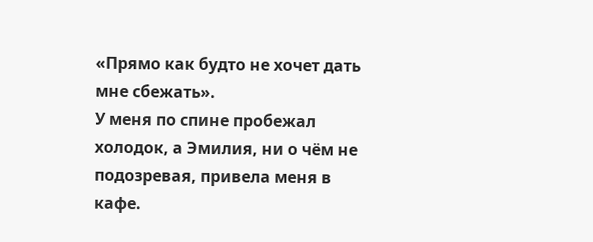«Прямо как будто не хочет дать мне сбежать».
У меня по спине пробежал холодок, а Эмилия, ни о чём не подозревая, привела меня в кафе.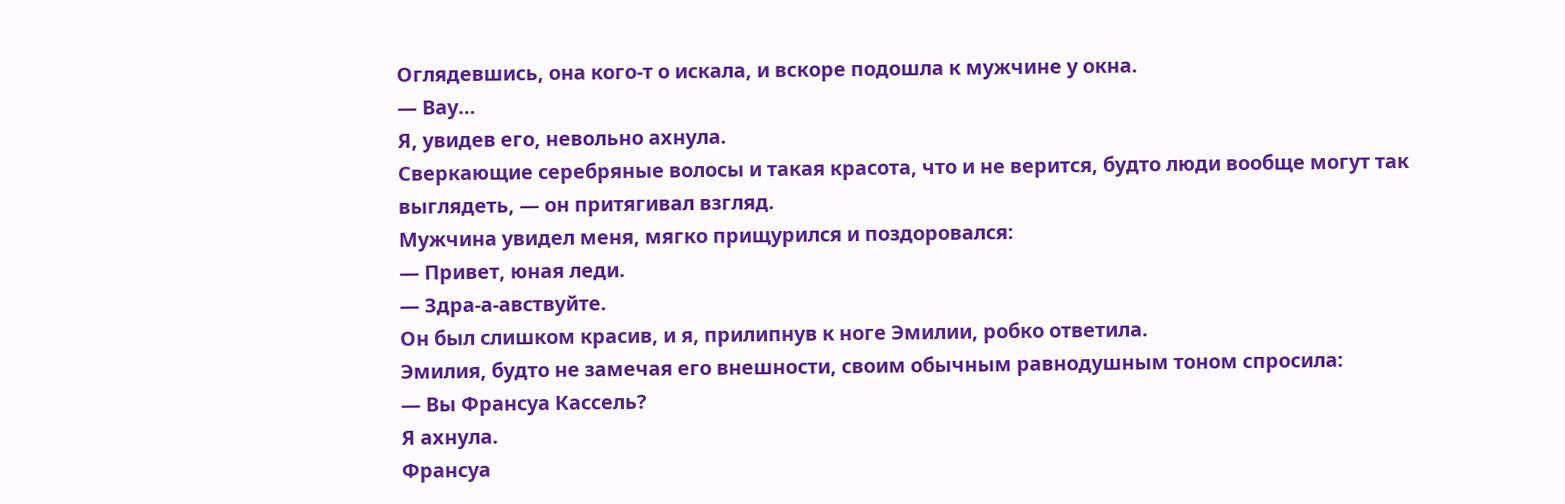Оглядевшись, она кого-т о искала, и вскоре подошла к мужчине у окна.
— Вау…
Я, увидев его, невольно ахнула.
Сверкающие серебряные волосы и такая красота, что и не верится, будто люди вообще могут так выглядеть, — он притягивал взгляд.
Мужчина увидел меня, мягко прищурился и поздоровался:
— Привет, юная леди.
— Здра-а-авствуйте.
Он был слишком красив, и я, прилипнув к ноге Эмилии, робко ответила.
Эмилия, будто не замечая его внешности, своим обычным равнодушным тоном спросила:
— Вы Франсуа Кассель?
Я ахнула.
Франсуа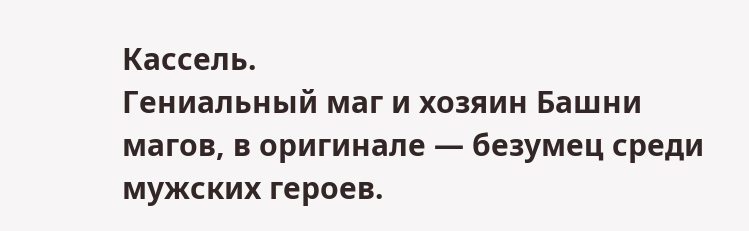Кассель.
Гениальный маг и хозяин Башни магов, в оригинале — безумец среди мужских героев.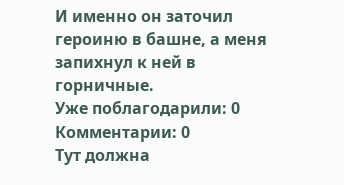И именно он заточил героиню в башне, а меня запихнул к ней в горничные.
Уже поблагодарили: 0
Комментарии: 0
Тут должна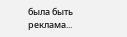была быть реклама...